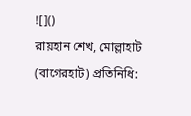![]()
রায়হান শেখ, মোল্লাহাট (বাগেরহাট) প্রতিনিধি: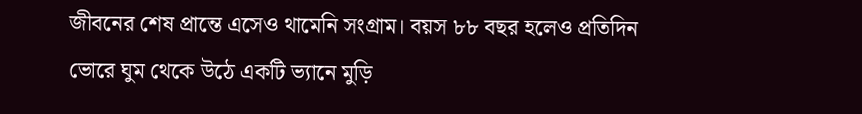জীবনের শেষ প্রান্তে এসেও থামেনি সংগ্রাম। বয়স ৮৮ বছর হলেও প্রতিদিন ভোরে ঘুম থেকে উঠে একটি ভ্যানে মুড়ি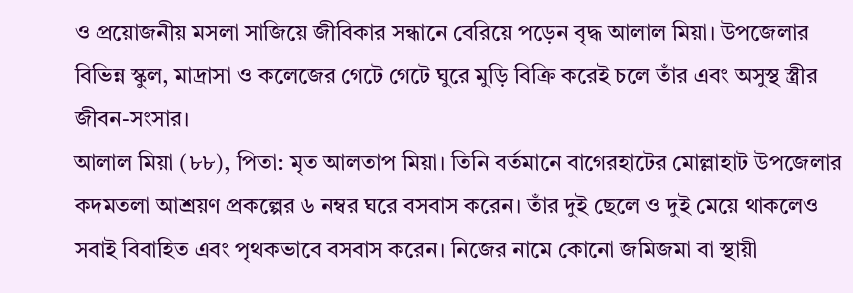ও প্রয়োজনীয় মসলা সাজিয়ে জীবিকার সন্ধানে বেরিয়ে পড়েন বৃদ্ধ আলাল মিয়া। উপজেলার বিভিন্ন স্কুল, মাদ্রাসা ও কলেজের গেটে গেটে ঘুরে মুড়ি বিক্রি করেই চলে তাঁর এবং অসুস্থ স্ত্রীর জীবন-সংসার।
আলাল মিয়া (৮৮), পিতা: মৃত আলতাপ মিয়া। তিনি বর্তমানে বাগেরহাটের মোল্লাহাট উপজেলার কদমতলা আশ্রয়ণ প্রকল্পের ৬ নম্বর ঘরে বসবাস করেন। তাঁর দুই ছেলে ও দুই মেয়ে থাকলেও সবাই বিবাহিত এবং পৃথকভাবে বসবাস করেন। নিজের নামে কোনো জমিজমা বা স্থায়ী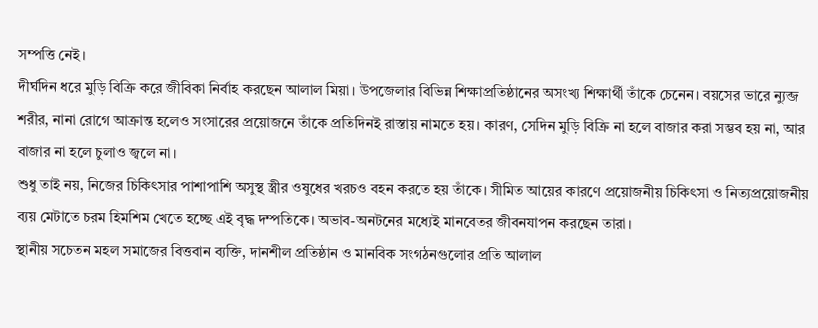সম্পত্তি নেই।
দীর্ঘদিন ধরে মুড়ি বিক্রি করে জীবিকা নির্বাহ করছেন আলাল মিয়া। উপজেলার বিভিন্ন শিক্ষাপ্রতিষ্ঠানের অসংখ্য শিক্ষার্থী তাঁকে চেনেন। বয়সের ভারে ন্যুব্জ শরীর, নানা রোগে আক্রান্ত হলেও সংসারের প্রয়োজনে তাঁকে প্রতিদিনই রাস্তায় নামতে হয়। কারণ, সেদিন মুড়ি বিক্রি না হলে বাজার করা সম্ভব হয় না, আর বাজার না হলে চুলাও জ্বলে না।
শুধু তাই নয়, নিজের চিকিৎসার পাশাপাশি অসুস্থ স্ত্রীর ওষুধের খরচও বহন করতে হয় তাঁকে। সীমিত আয়ের কারণে প্রয়োজনীয় চিকিৎসা ও নিত্যপ্রয়োজনীয় ব্যয় মেটাতে চরম হিমশিম খেতে হচ্ছে এই বৃদ্ধ দম্পতিকে। অভাব-অনটনের মধ্যেই মানবেতর জীবনযাপন করছেন তারা।
স্থানীয় সচেতন মহল সমাজের বিত্তবান ব্যক্তি, দানশীল প্রতিষ্ঠান ও মানবিক সংগঠনগুলোর প্রতি আলাল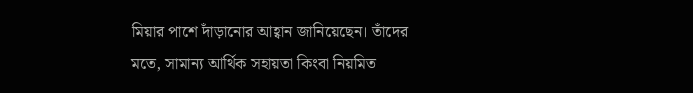মিয়ার পাশে দাঁড়ানোর আহ্বান জানিয়েছেন। তাঁদের মতে, সামান্য আর্থিক সহায়তা কিংবা নিয়মিত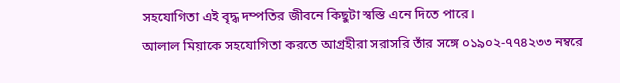সহযোগিতা এই বৃদ্ধ দম্পতির জীবনে কিছুটা স্বস্তি এনে দিতে পারে।
আলাল মিয়াকে সহযোগিতা করতে আগ্রহীরা সরাসরি তাঁর সঙ্গে ০১৯০২-৭৭৪২৩৩ নম্বরে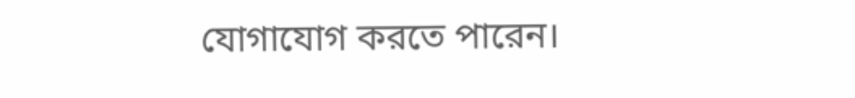যোগাযোগ করতে পারেন।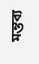মন্তব্য